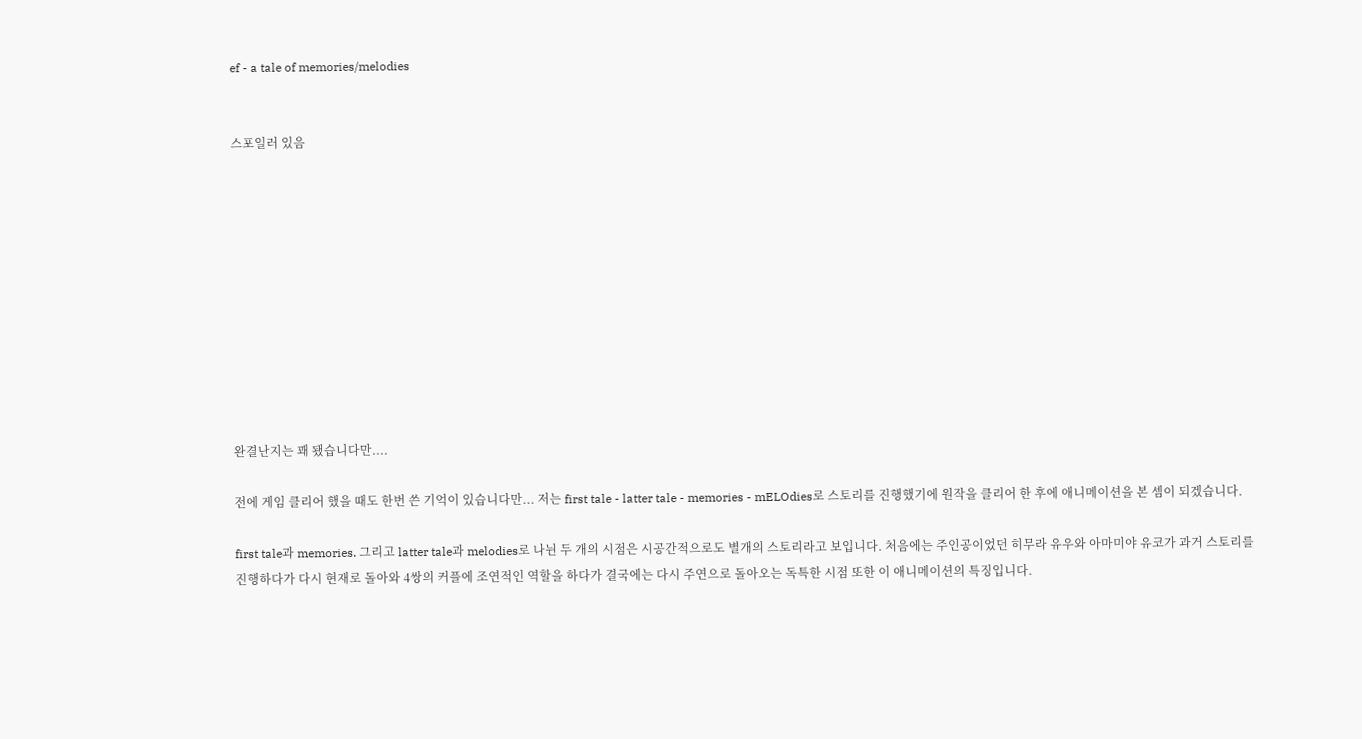ef - a tale of memories/melodies


스포일러 있음











완결난지는 꽤 됐습니다만....

전에 게임 클리어 했을 때도 한번 쓴 기억이 있습니다만... 저는 first tale - latter tale - memories - mELOdies로 스토리를 진행했기에 원작을 클리어 한 후에 애니메이션을 본 셈이 되겠습니다.

first tale과 memories. 그리고 latter tale과 melodies로 나뉜 두 개의 시점은 시공간적으로도 별개의 스토리라고 보입니다. 처음에는 주인공이었던 히무라 유우와 아마미야 유코가 과거 스토리를 진행하다가 다시 현재로 돌아와 4쌍의 커플에 조연적인 역할을 하다가 결국에는 다시 주연으로 돌아오는 독특한 시점 또한 이 애니메이션의 특징입니다.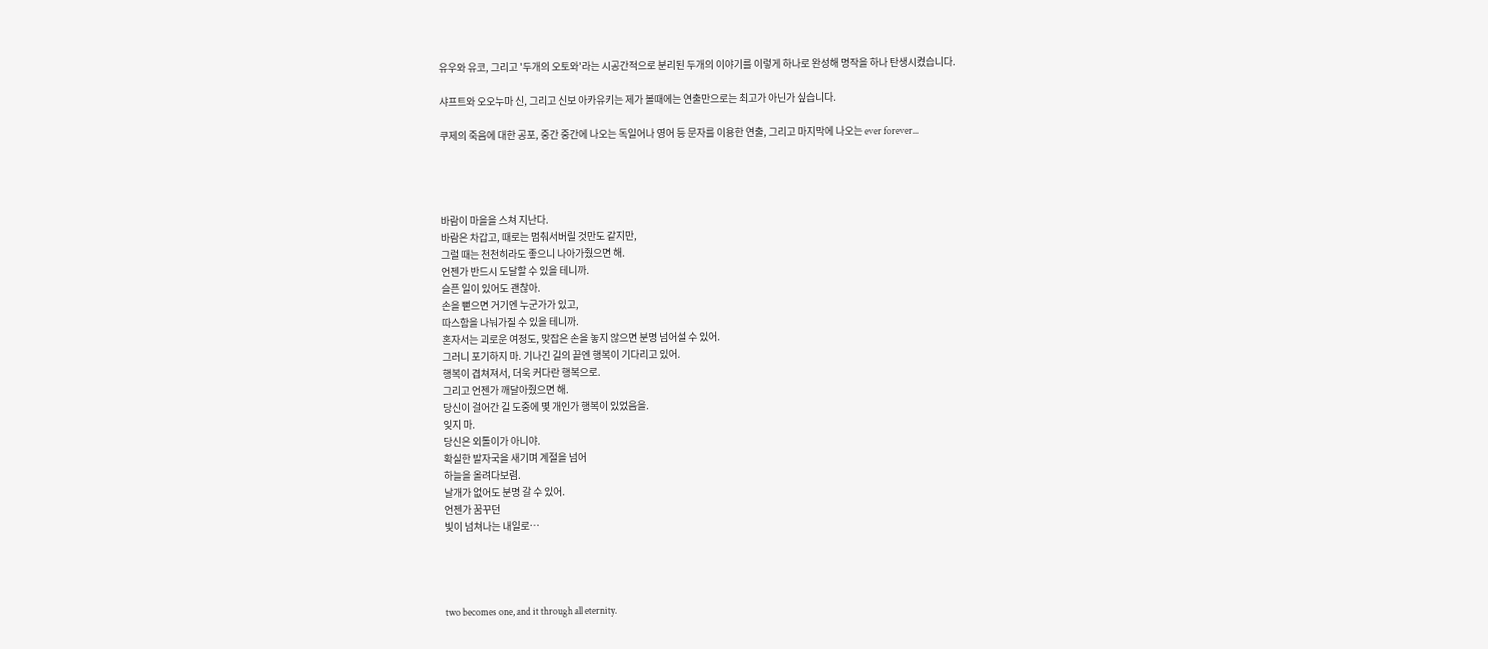유우와 유코, 그리고 '두개의 오토와'라는 시공간적으로 분리된 두개의 이야기를 이렇게 하나로 완성해 명작을 하나 탄생시켰습니다.

샤프트와 오오누마 신, 그리고 신보 아카유키는 제가 볼때에는 연출만으로는 최고가 아닌가 싶습니다.

쿠제의 죽음에 대한 공포, 중간 중간에 나오는 독일어나 영어 등 문자를 이용한 연출, 그리고 마지막에 나오는 ever forever...




바람이 마을을 스쳐 지난다.
바람은 차갑고, 때로는 멈춰서버릴 것만도 같지만,
그럴 때는 천천히라도 좋으니 나아가줬으면 해.
언젠가 반드시 도달할 수 있을 테니까.
슬픈 일이 있어도 괜찮아.
손을 뻗으면 거기엔 누군가가 있고,
따스함을 나눠가질 수 있을 테니까.
혼자서는 괴로운 여정도, 맞잡은 손을 놓지 않으면 분명 넘어설 수 있어.
그러니 포기하지 마. 기나긴 길의 끝엔 행복이 기다리고 있어.
행복이 겹쳐져서, 더욱 커다란 행복으로.
그리고 언젠가 깨달아줬으면 해.
당신이 걸어간 길 도중에 몇 개인가 행복이 있었음을.
잊지 마.
당신은 외톨이가 아니야.
확실한 발자국을 새기며 계절을 넘어
하늘을 올려다보렴.
날개가 없어도 분명 갈 수 있어.
언젠가 꿈꾸던
빛이 넘쳐나는 내일로…




two becomes one, and it through all eternity.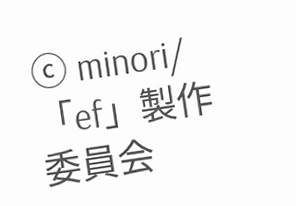ⓒ minori/「ef」製作委員会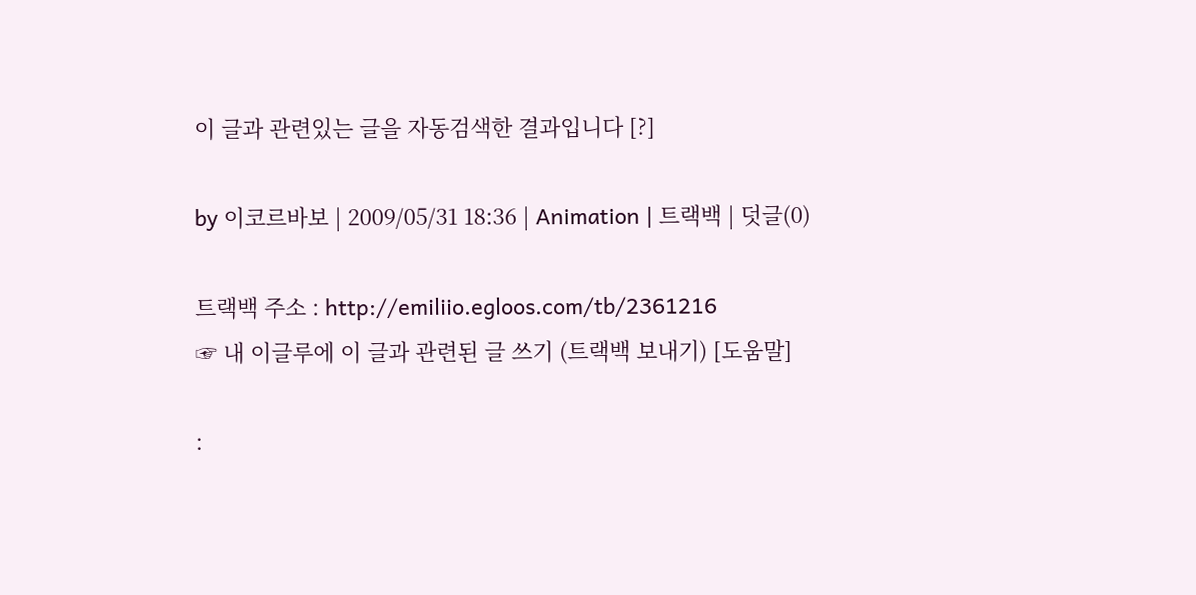이 글과 관련있는 글을 자동검색한 결과입니다 [?]

by 이코르바보 | 2009/05/31 18:36 | Animation | 트랙백 | 덧글(0)

트랙백 주소 : http://emiliio.egloos.com/tb/2361216
☞ 내 이글루에 이 글과 관련된 글 쓰기 (트랙백 보내기) [도움말]

: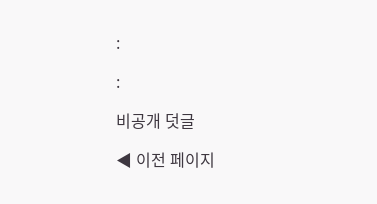:

:

비공개 덧글

◀ 이전 페이지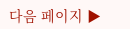다음 페이지 ▶